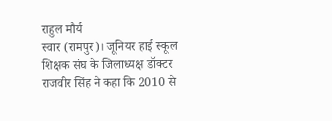राहुल मौर्य
स्वार (रामपुर)। जूनियर हाई स्कूल शिक्षक संघ के जिलाध्यक्ष डॉक्टर राजवीर सिंह ने कहा कि 2010 से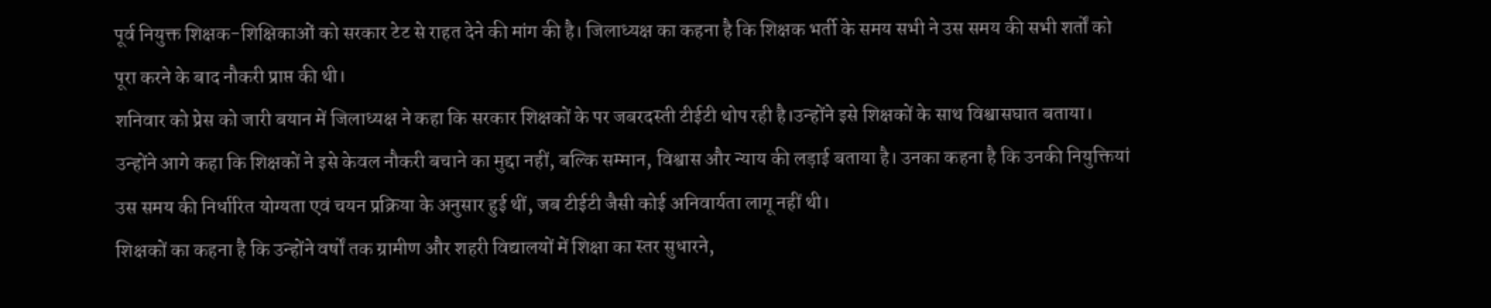पूर्व नियुक्त शिक्षक-शिक्षिकाओं को सरकार टेट से राहत देने की मांग की है। जिलाध्यक्ष का कहना है कि शिक्षक भर्ती के समय सभी ने उस समय की सभी शर्तों को पूरा करने के बाद नौकरी प्राप्त की थी।
शनिवार को प्रेस को जारी बयान में जिलाध्यक्ष ने कहा कि सरकार शिक्षकों के पर जबरदस्ती टीईटी थोप रही है।उन्होंने इसे शिक्षकों के साथ विश्वासघात बताया। उन्होंने आगे कहा कि शिक्षकों ने इसे केवल नौकरी बचाने का मुद्दा नहीं, बल्कि सम्मान, विश्वास और न्याय की लड़ाई बताया है। उनका कहना है कि उनकी नियुक्तियां उस समय की निर्धारित योग्यता एवं चयन प्रक्रिया के अनुसार हुई थीं, जब टीईटी जैसी कोई अनिवार्यता लागू नहीं थी।
शिक्षकों का कहना है कि उन्होंने वर्षों तक ग्रामीण और शहरी विद्यालयों में शिक्षा का स्तर सुधारने,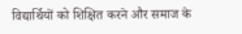विद्यार्थियों को शिक्षित करने और समाज के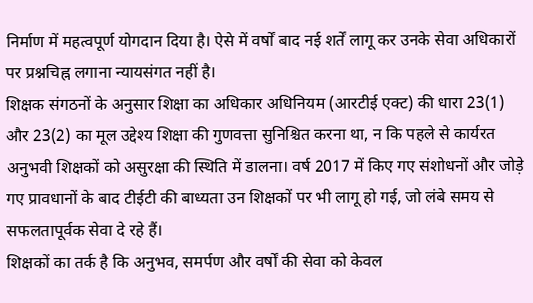निर्माण में महत्वपूर्ण योगदान दिया है। ऐसे में वर्षों बाद नई शर्तें लागू कर उनके सेवा अधिकारों पर प्रश्नचिह्न लगाना न्यायसंगत नहीं है।
शिक्षक संगठनों के अनुसार शिक्षा का अधिकार अधिनियम (आरटीई एक्ट) की धारा 23(1) और 23(2) का मूल उद्देश्य शिक्षा की गुणवत्ता सुनिश्चित करना था, न कि पहले से कार्यरत अनुभवी शिक्षकों को असुरक्षा की स्थिति में डालना। वर्ष 2017 में किए गए संशोधनों और जोड़े गए प्रावधानों के बाद टीईटी की बाध्यता उन शिक्षकों पर भी लागू हो गई, जो लंबे समय से सफलतापूर्वक सेवा दे रहे हैं।
शिक्षकों का तर्क है कि अनुभव, समर्पण और वर्षों की सेवा को केवल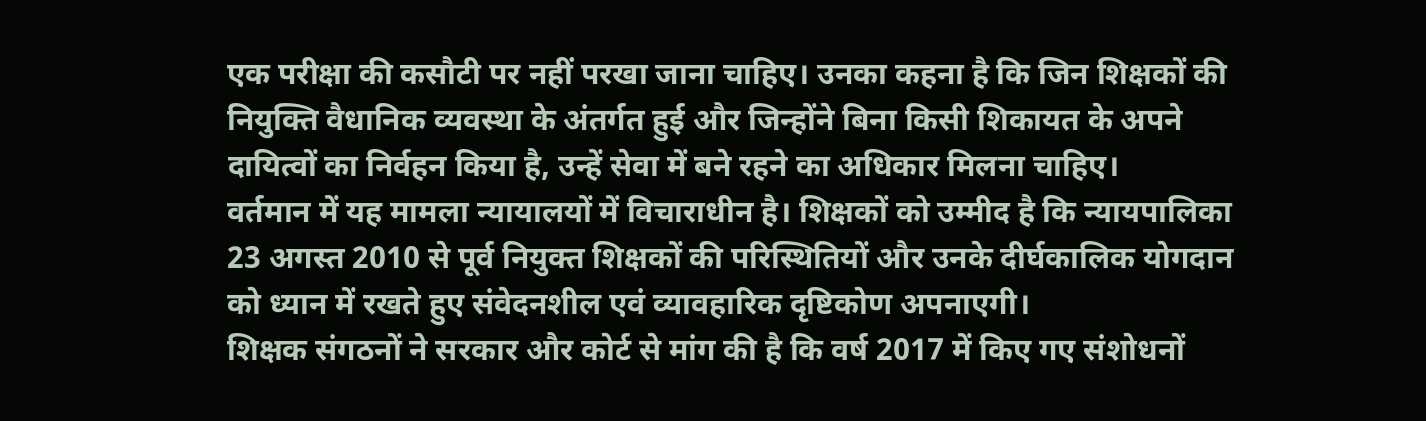एक परीक्षा की कसौटी पर नहीं परखा जाना चाहिए। उनका कहना है कि जिन शिक्षकों की नियुक्ति वैधानिक व्यवस्था के अंतर्गत हुई और जिन्होंने बिना किसी शिकायत के अपने दायित्वों का निर्वहन किया है, उन्हें सेवा में बने रहने का अधिकार मिलना चाहिए।
वर्तमान में यह मामला न्यायालयों में विचाराधीन है। शिक्षकों को उम्मीद है कि न्यायपालिका 23 अगस्त 2010 से पूर्व नियुक्त शिक्षकों की परिस्थितियों और उनके दीर्घकालिक योगदान को ध्यान में रखते हुए संवेदनशील एवं व्यावहारिक दृष्टिकोण अपनाएगी।
शिक्षक संगठनों ने सरकार और कोर्ट से मांग की है कि वर्ष 2017 में किए गए संशोधनों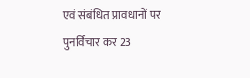एवं संबंधित प्रावधानों पर पुनर्विचार कर 23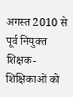अगस्त 2010 से पूर्व नियुक्त शिक्षक-शिक्षिकाओं को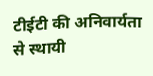टीईटी की अनिवार्यता से स्थायी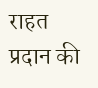राहत प्रदान की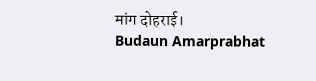मांग दोहराई।
Budaun Amarprabhat